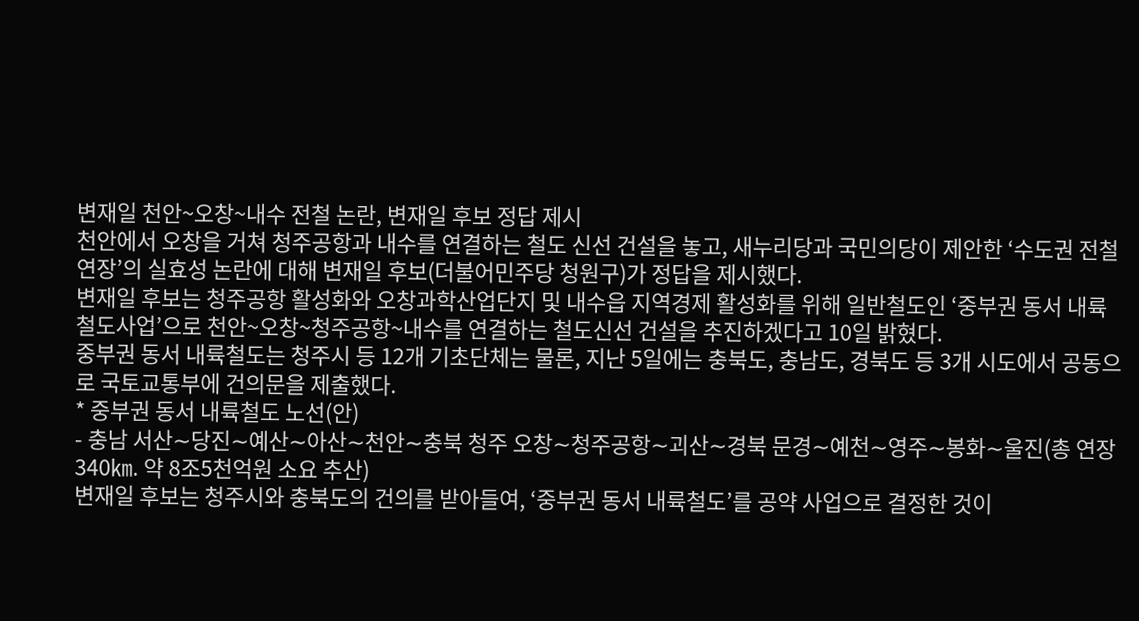변재일 천안~오창~내수 전철 논란, 변재일 후보 정답 제시
천안에서 오창을 거쳐 청주공항과 내수를 연결하는 철도 신선 건설을 놓고, 새누리당과 국민의당이 제안한 ‘수도권 전철 연장’의 실효성 논란에 대해 변재일 후보(더불어민주당 청원구)가 정답을 제시했다.
변재일 후보는 청주공항 활성화와 오창과학산업단지 및 내수읍 지역경제 활성화를 위해 일반철도인 ‘중부권 동서 내륙철도사업’으로 천안~오창~청주공항~내수를 연결하는 철도신선 건설을 추진하겠다고 10일 밝혔다.
중부권 동서 내륙철도는 청주시 등 12개 기초단체는 물론, 지난 5일에는 충북도, 충남도, 경북도 등 3개 시도에서 공동으로 국토교통부에 건의문을 제출했다.
* 중부권 동서 내륙철도 노선(안)
- 충남 서산∼당진∼예산∼아산∼천안∼충북 청주 오창∼청주공항∼괴산∼경북 문경∼예천∼영주∼봉화∼울진(총 연장 340㎞. 약 8조5천억원 소요 추산)
변재일 후보는 청주시와 충북도의 건의를 받아들여, ‘중부권 동서 내륙철도’를 공약 사업으로 결정한 것이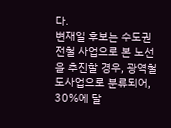다.
변재일 후보는 수도권 전철 사업으로 본 노선을 추진할 경우, 광역철도사업으로 분류되어, 30%에 달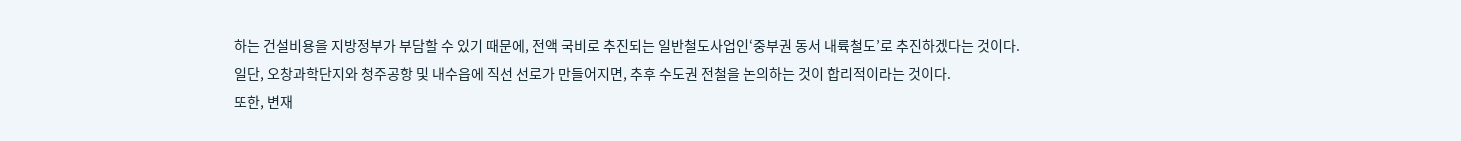하는 건설비용을 지방정부가 부담할 수 있기 때문에, 전액 국비로 추진되는 일반철도사업인‘중부권 동서 내륙철도’로 추진하겠다는 것이다.
일단, 오창과학단지와 청주공항 및 내수읍에 직선 선로가 만들어지면, 추후 수도권 전철을 논의하는 것이 합리적이라는 것이다.
또한, 변재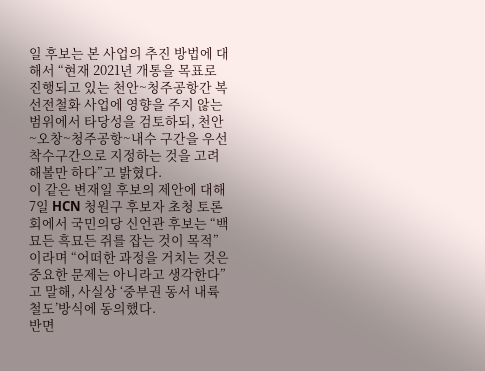일 후보는 본 사업의 추진 방법에 대해서 “현재 2021년 개통을 목표로 진행되고 있는 천안~청주공항간 복선전철화 사업에 영향을 주지 않는 범위에서 타당성을 검토하되, 천안~오창~청주공항~내수 구간을 우선 착수구간으로 지정하는 것을 고려해볼만 하다”고 밝혔다.
이 같은 변재일 후보의 제안에 대해 7일 HCN 청원구 후보자 초청 토론회에서 국민의당 신언관 후보는 “백묘든 흑묘든 쥐를 잡는 것이 목적”이라며 “어떠한 과정을 거치는 것은 중요한 문제는 아니라고 생각한다”고 말해, 사실상 ‘중부권 동서 내륙철도’방식에 동의했다.
반면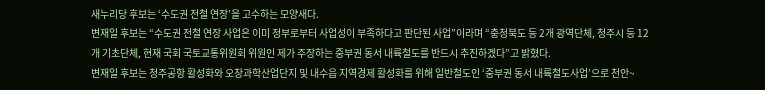새누리당 후보는 ‘수도권 전철 연장’을 고수하는 모양새다.
변재일 후보는 “수도권 전철 연장 사업은 이미 정부로부터 사업성이 부족하다고 판단된 사업”이라며 “충청북도 등 2개 광역단체, 청주시 등 12개 기초단체, 현재 국회 국토교통위원회 위원인 제가 주장하는 중부권 동서 내륙철도를 반드시 추진하겠다”고 밝혔다.
변재일 후보는 청주공항 활성화와 오창과학산업단지 및 내수읍 지역경제 활성화를 위해 일반철도인 ‘중부권 동서 내륙철도사업’으로 천안~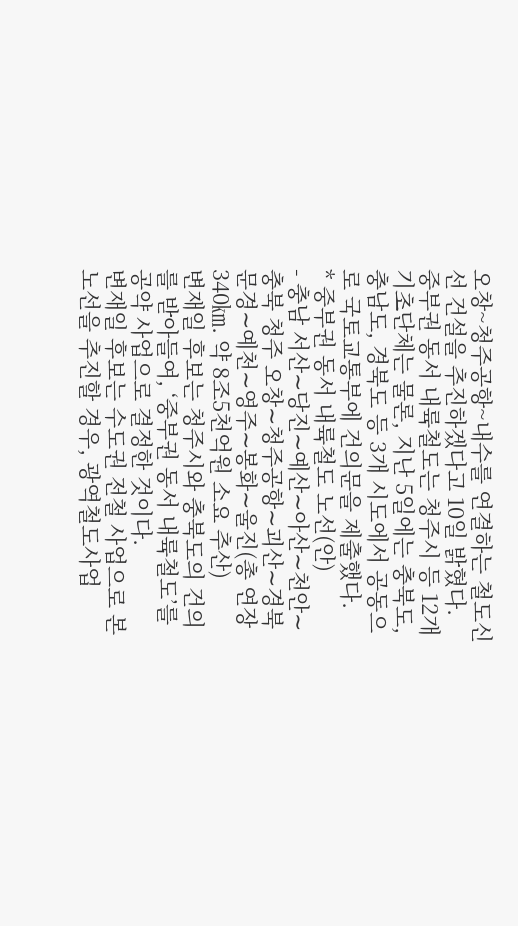오창~청주공항~내수를 연결하는 철도신선 건설을 추진하겠다고 10일 밝혔다.
중부권 동서 내륙철도는 청주시 등 12개 기초단체는 물론, 지난 5일에는 충북도, 충남도, 경북도 등 3개 시도에서 공동으로 국토교통부에 건의문을 제출했다.
* 중부권 동서 내륙철도 노선(안)
- 충남 서산∼당진∼예산∼아산∼천안∼충북 청주 오창∼청주공항∼괴산∼경북 문경∼예천∼영주∼봉화∼울진(총 연장 340㎞. 약 8조5천억원 소요 추산)
변재일 후보는 청주시와 충북도의 건의를 받아들여, ‘중부권 동서 내륙철도’를 공약 사업으로 결정한 것이다.
변재일 후보는 수도권 전철 사업으로 본 노선을 추진할 경우, 광역철도사업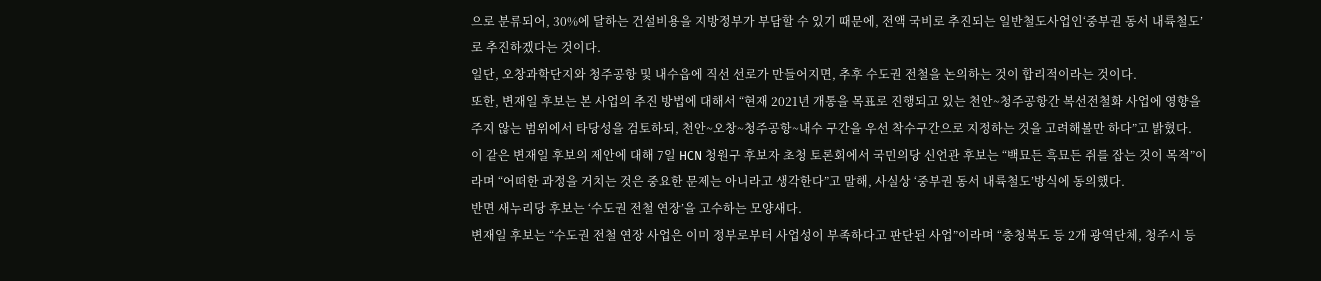으로 분류되어, 30%에 달하는 건설비용을 지방정부가 부담할 수 있기 때문에, 전액 국비로 추진되는 일반철도사업인‘중부권 동서 내륙철도’로 추진하겠다는 것이다.
일단, 오창과학단지와 청주공항 및 내수읍에 직선 선로가 만들어지면, 추후 수도권 전철을 논의하는 것이 합리적이라는 것이다.
또한, 변재일 후보는 본 사업의 추진 방법에 대해서 “현재 2021년 개통을 목표로 진행되고 있는 천안~청주공항간 복선전철화 사업에 영향을 주지 않는 범위에서 타당성을 검토하되, 천안~오창~청주공항~내수 구간을 우선 착수구간으로 지정하는 것을 고려해볼만 하다”고 밝혔다.
이 같은 변재일 후보의 제안에 대해 7일 HCN 청원구 후보자 초청 토론회에서 국민의당 신언관 후보는 “백묘든 흑묘든 쥐를 잡는 것이 목적”이라며 “어떠한 과정을 거치는 것은 중요한 문제는 아니라고 생각한다”고 말해, 사실상 ‘중부권 동서 내륙철도’방식에 동의했다.
반면 새누리당 후보는 ‘수도권 전철 연장’을 고수하는 모양새다.
변재일 후보는 “수도권 전철 연장 사업은 이미 정부로부터 사업성이 부족하다고 판단된 사업”이라며 “충청북도 등 2개 광역단체, 청주시 등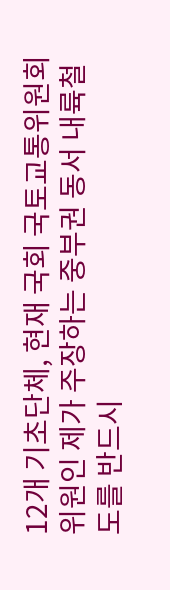12개 기초단체, 현재 국회 국토교통위원회 위원인 제가 주장하는 중부권 동서 내륙철도를 반드시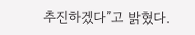추진하겠다”고 밝혔다.